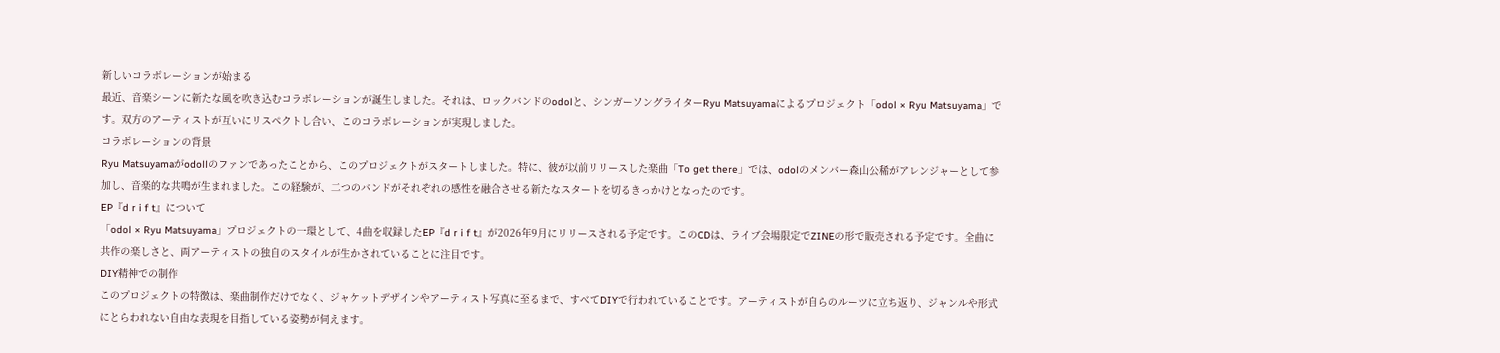新しいコラボレーションが始まる
最近、音楽シーンに新たな風を吹き込むコラボレーションが誕生しました。それは、ロックバンドのodolと、シンガーソングライターRyu Matsuyamaによるプロジェクト「odol × Ryu Matsuyama」です。双方のアーティストが互いにリスペクトし合い、このコラボレーションが実現しました。
コラボレーションの背景
Ryu Matsuyamaがodollのファンであったことから、このプロジェクトがスタートしました。特に、彼が以前リリースした楽曲「To get there」では、odolのメンバー森山公稀がアレンジャーとして参加し、音楽的な共鳴が生まれました。この経験が、二つのバンドがそれぞれの感性を融合させる新たなスタートを切るきっかけとなったのです。
EP『d r i f t』について
「odol × Ryu Matsuyama」プロジェクトの一環として、4曲を収録したEP『d r i f t』が2026年9月にリリースされる予定です。このCDは、ライブ会場限定でZINEの形で販売される予定です。全曲に共作の楽しさと、両アーティストの独自のスタイルが生かされていることに注目です。
DIY精神での制作
このプロジェクトの特徴は、楽曲制作だけでなく、ジャケットデザインやアーティスト写真に至るまで、すべてDIYで行われていることです。アーティストが自らのルーツに立ち返り、ジャンルや形式にとらわれない自由な表現を目指している姿勢が伺えます。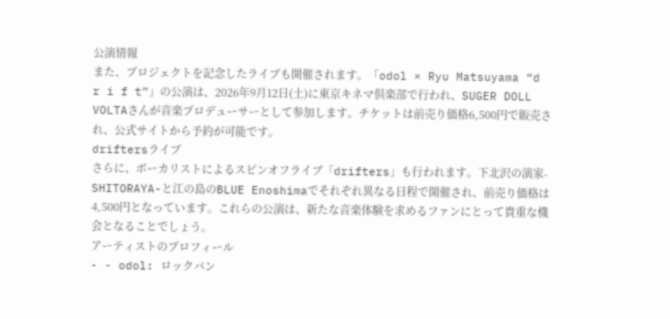公演情報
また、プロジェクトを記念したライブも開催されます。「odol × Ryu Matsuyama “d r i f t”」の公演は、2026年9月12日(土)に東京キネマ倶楽部で行われ、SUGER DOLL VOLTAさんが音楽プロデューサーとして参加します。チケットは前売り価格6,500円で販売され、公式サイトから予約が可能です。
driftersライブ
さらに、ボーカリストによるスピンオフライブ「drifters」も行われます。下北沢の演家-SHITORAYA-と江の島のBLUE Enoshimaでそれぞれ異なる日程で開催され、前売り価格は4,500円となっています。これらの公演は、新たな音楽体験を求めるファンにとって貴重な機会となることでしょう。
アーティストのプロフィール
- - odol: ロックバン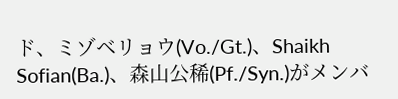ド、ミゾベリョウ(Vo./Gt.)、Shaikh Sofian(Ba.)、森山公稀(Pf./Syn.)がメンバ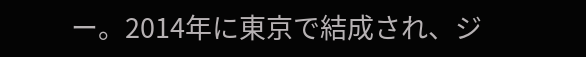ー。2014年に東京で結成され、ジ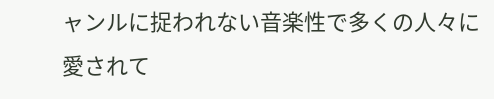ャンルに捉われない音楽性で多くの人々に愛されて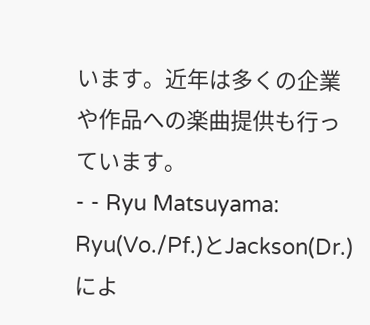います。近年は多くの企業や作品への楽曲提供も行っています。
- - Ryu Matsuyama: Ryu(Vo./Pf.)とJackson(Dr.)によ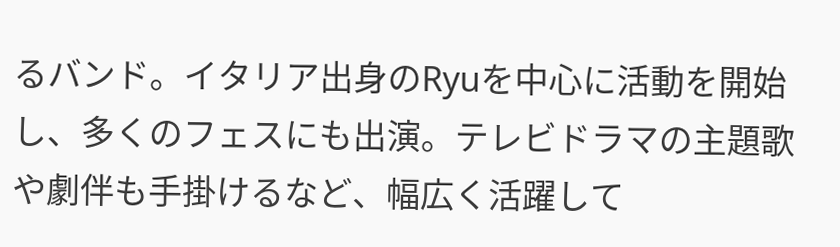るバンド。イタリア出身のRyuを中心に活動を開始し、多くのフェスにも出演。テレビドラマの主題歌や劇伴も手掛けるなど、幅広く活躍して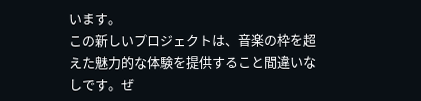います。
この新しいプロジェクトは、音楽の枠を超えた魅力的な体験を提供すること間違いなしです。ぜ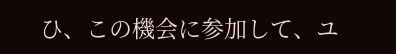ひ、この機会に参加して、ユ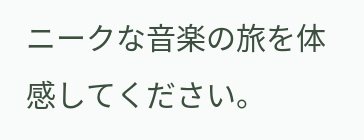ニークな音楽の旅を体感してください。